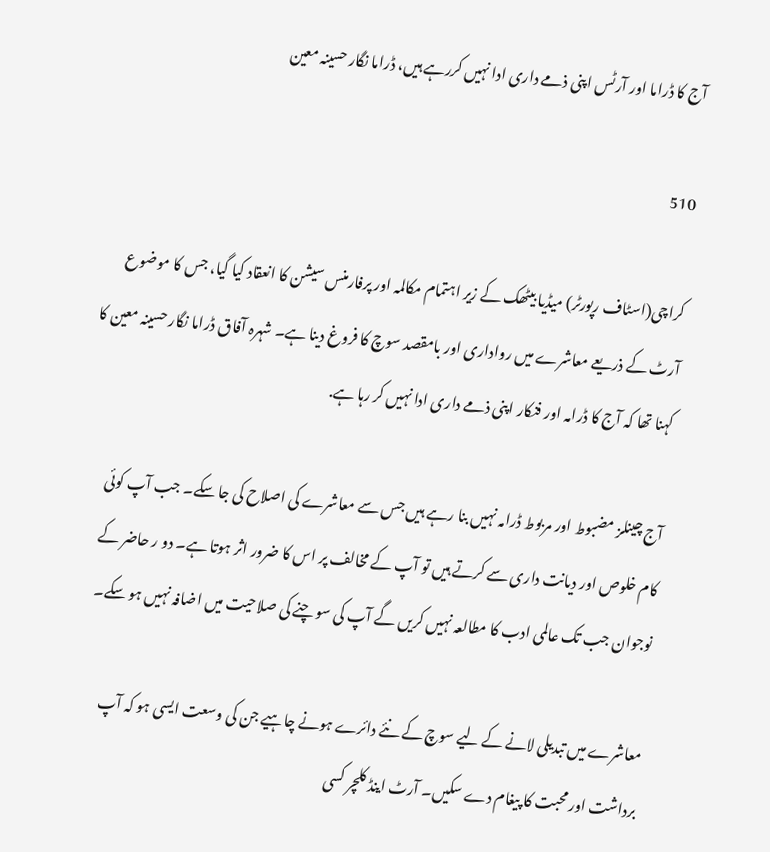آج کا ڈراما اور آرٹس اپنی ذمے داری ادا نہیں کررہے ہیں، ڈراما نگار حسینہ معین

510

کراچی(اسٹاف رپورٹر) میڈیا بیٹھک کے زیر اہتمام مکالمہ اور پرفارمنس سیشن کا انعقاد کیا گیا، جس کا موضوع آرٹ کے ذریعے معاشرے میں رواداری اور بامقصد سوچ کا فروغ دینا ہے۔ شہرہ آفاق ڈراما نگار حسینہ معین کا کہنا تھا کہ آج کا ڈرامہ اور فنکار اپنی ذمے داری ادا نہیں کر رہا ہے.

آج چینلز مضبوط اور مربوط ڈرامہ نہیں بنا رہے ہیں جس سے معاشرے کی اصلاح کی جا سکے۔ جب آپ کوئی کام خلوص اور دیانت داری سے کرتے ہیں تو آپ کے مخالف پر اس کا ضرور اثر ہوتا ہے۔ دو ر حاضر کے نوجوان جب تک عالمی ادب کا مطالعہ نہیں کریں گے آپ کی سو چنے کی صلاحیت میں اضافہ نہیں ہو سکے۔

معاشرے میں تبدیلی لانے کے لیے سوچ کے نئے دائرے ہونے چاہیے جن کی وسعت ایسی ہو کہ آپ برداشت اور محبت کا پیغام دے سکیں۔ آرٹ اینڈ کلچر کسی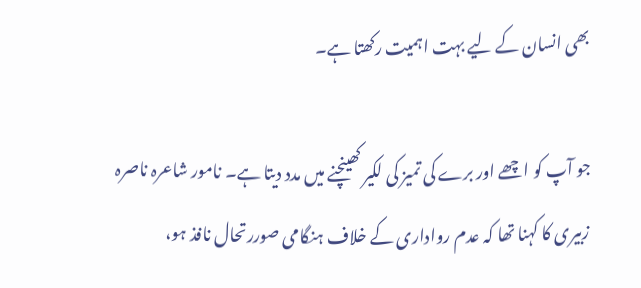بھی انسان کے لیے بہت اہمیت رکھتا ہے۔

جو آپ کو اچھے اور برے کی تمیز کی لکیر کھینچنے میں مدد دیتا ہے۔ نامور شاعرہ ناصرہ زبیری کا کہنا تھا کہ عدم رواداری کے خلاف ہنگامی صوررتحال نافذ ہو،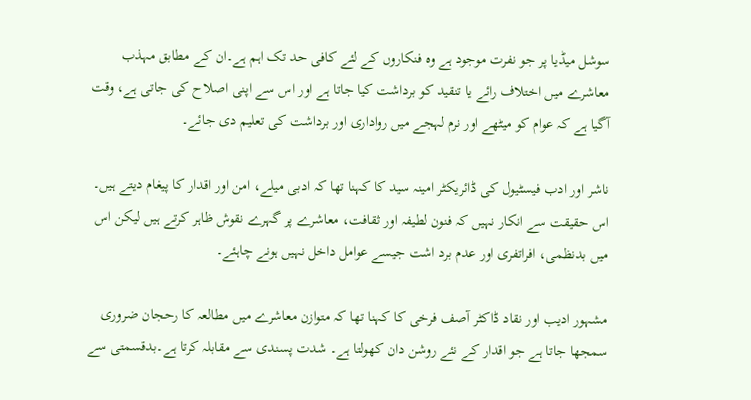سوشل میڈیا پر جو نفرت موجود ہے وہ فنکاروں کے لئے کافی حد تک اہم ہے۔ان کے مطابق مہذب معاشرے میں اختلاف رائے یا تنقید کو برداشت کیا جاتا ہے اور اس سے اپنی اصلاح کی جاتی ہے، وقت آگیا ہے کہ عوام کو میٹھے اور نرم لہجے میں رواداری اور برداشت کی تعلیم دی جائے۔

ناشر اور ادب فیسٹیول کی ڈائریکٹر امینہ سید کا کہنا تھا کہ ادبی میلے، امن اور اقدار کا پیغام دیتے ہیں۔ اس حقیقت سے انکار نہیں کہ فنون لطیفہ اور ثقافت، معاشرے پر گہرے نقوش ظاہر کرتے ہیں لیکن اس میں بدنظمی، افراتفری اور عدم برد اشت جیسے عوامل داخل نہیں ہونے چاہئے۔

مشہور ادیب اور نقاد ڈاکٹر آصف فرخی کا کہنا تھا کہ متوازن معاشرے میں مطالعہ کا رحجان ضروری سمجھا جاتا ہے جو اقدار کے نئے روشن دان کھولتا ہے۔ شدت پسندی سے مقابلہ کرتا ہے۔بدقسمتی سے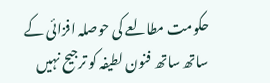حکومت مطالعے کی حوصلہ افزائی کے ساتھ ساتھ فنون لطیفہ کو ترجیح نہیں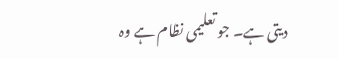دیتی ہے۔ جو تعلیمی نظام ہے وہ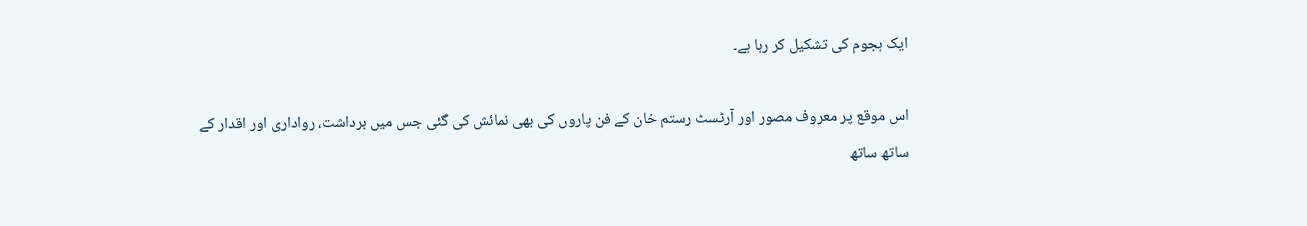ایک ہجوم کی تشکیل کر رہا ہے۔

اس موقع پر معروف مصور اور آرٹسٹ رستم خان کے فن پاروں کی بھی نمائش کی گئی جس میں برداشت، رواداری اور اقدار کے ساتھ ساتھ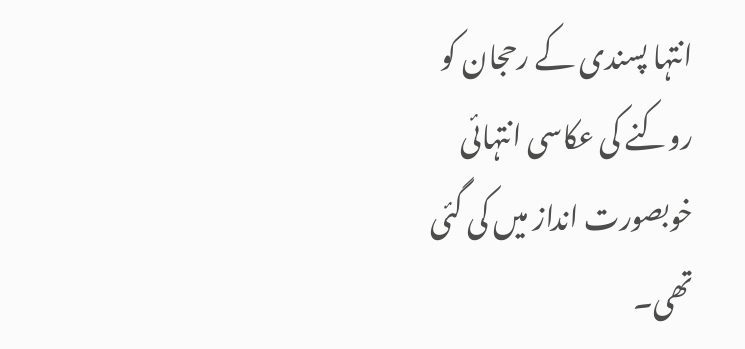انتہا پسندی کے رحجان کو روکنے کی عکاسی انتہائی خوبصورت انداز میں کی گئی تھی۔